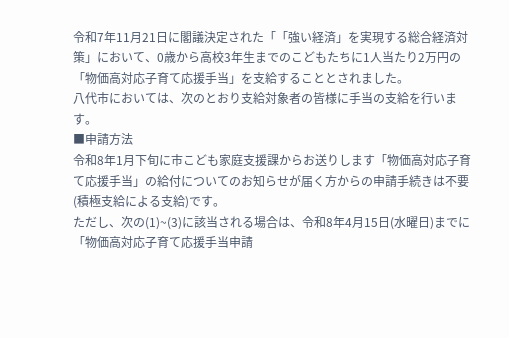令和7年11月21日に閣議決定された「「強い経済」を実現する総合経済対策」において、0歳から高校3年生までのこどもたちに1人当たり2万円の「物価高対応子育て応援手当」を支給することとされました。
八代市においては、次のとおり支給対象者の皆様に手当の支給を行います。
■申請方法
令和8年1月下旬に市こども家庭支援課からお送りします「物価高対応子育て応援手当」の給付についてのお知らせが届く方からの申請手続きは不要(積極支給による支給)です。
ただし、次の(1)~(3)に該当される場合は、令和8年4月15日(水曜日)までに「物価高対応子育て応援手当申請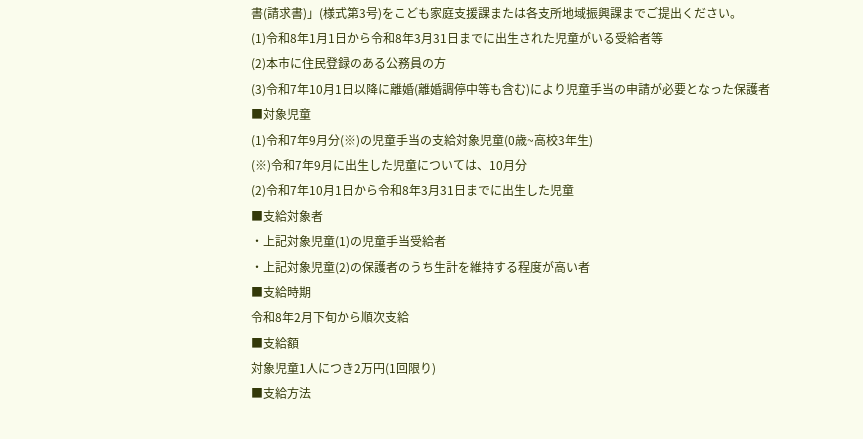書(請求書)」(様式第3号)をこども家庭支援課または各支所地域振興課までご提出ください。
(1)令和8年1月1日から令和8年3月31日までに出生された児童がいる受給者等
(2)本市に住民登録のある公務員の方
(3)令和7年10月1日以降に離婚(離婚調停中等も含む)により児童手当の申請が必要となった保護者
■対象児童
(1)令和7年9月分(※)の児童手当の支給対象児童(0歳~高校3年生)
(※)令和7年9月に出生した児童については、10月分
(2)令和7年10月1日から令和8年3月31日までに出生した児童
■支給対象者
・上記対象児童(1)の児童手当受給者
・上記対象児童(2)の保護者のうち生計を維持する程度が高い者
■支給時期
令和8年2月下旬から順次支給
■支給額
対象児童1人につき2万円(1回限り)
■支給方法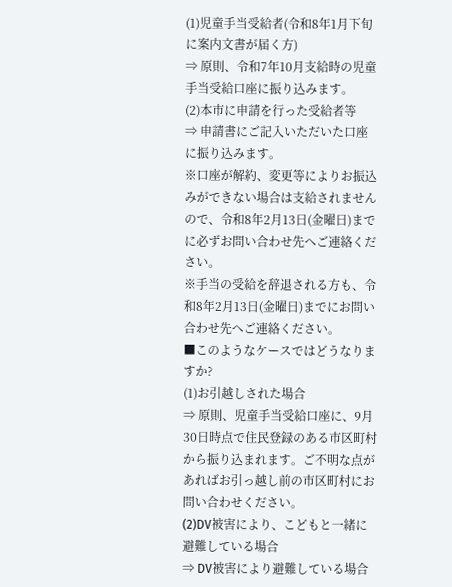(1)児童手当受給者(令和8年1月下旬に案内文書が届く方)
⇒ 原則、令和7年10月支給時の児童手当受給口座に振り込みます。
(2)本市に申請を行った受給者等
⇒ 申請書にご記入いただいた口座に振り込みます。
※口座が解約、変更等によりお振込みができない場合は支給されませんので、令和8年2月13日(金曜日)までに必ずお問い合わせ先へご連絡ください。
※手当の受給を辞退される方も、令和8年2月13日(金曜日)までにお問い合わせ先へご連絡ください。
■このようなケースではどうなりますか?
(1)お引越しされた場合
⇒ 原則、児童手当受給口座に、9月30日時点で住民登録のある市区町村から振り込まれます。ご不明な点があればお引っ越し前の市区町村にお問い合わせください。
(2)DV被害により、こどもと一緒に避難している場合
⇒ DV被害により避難している場合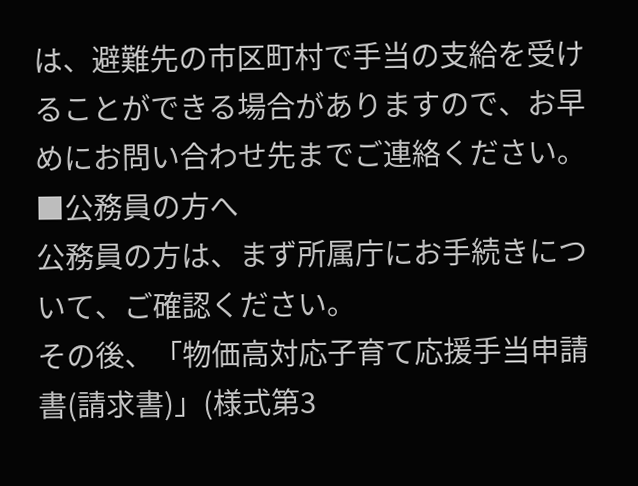は、避難先の市区町村で手当の支給を受けることができる場合がありますので、お早めにお問い合わせ先までご連絡ください。
■公務員の方へ
公務員の方は、まず所属庁にお手続きについて、ご確認ください。
その後、「物価高対応子育て応援手当申請書(請求書)」(様式第3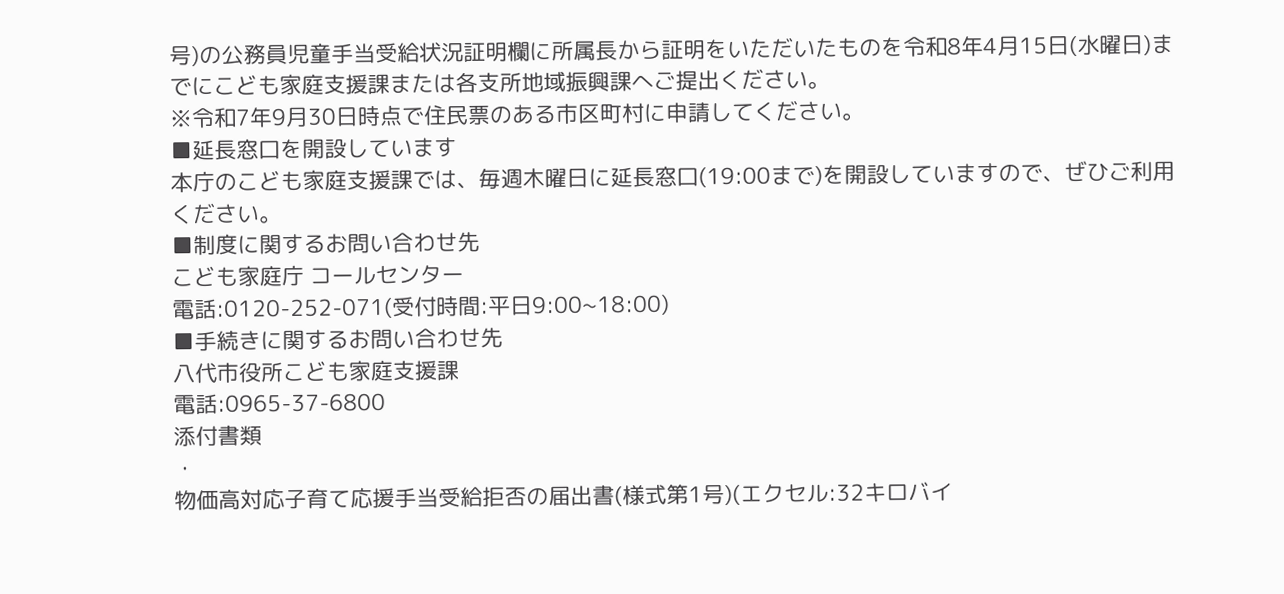号)の公務員児童手当受給状況証明欄に所属長から証明をいただいたものを令和8年4月15日(水曜日)までにこども家庭支援課または各支所地域振興課へご提出ください。
※令和7年9月30日時点で住民票のある市区町村に申請してください。
■延長窓口を開設しています
本庁のこども家庭支援課では、毎週木曜日に延長窓口(19:00まで)を開設していますので、ぜひご利用ください。
■制度に関するお問い合わせ先
こども家庭庁 コールセンター
電話:0120-252-071(受付時間:平日9:00~18:00)
■手続きに関するお問い合わせ先
八代市役所こども家庭支援課
電話:0965-37-6800
添付書類
・
物価高対応子育て応援手当受給拒否の届出書(様式第1号)(エクセル:32キロバイ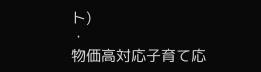ト)
・
物価高対応子育て応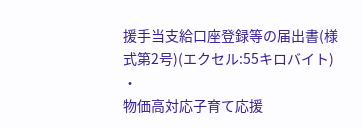援手当支給口座登録等の届出書(様式第2号)(エクセル:55キロバイト)
・
物価高対応子育て応援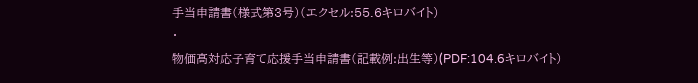手当申請書(様式第3号)(エクセル:55.6キロバイト)
・
物価高対応子育て応援手当申請書(記載例:出生等)(PDF:104.6キロバイト)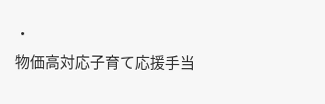・
物価高対応子育て応援手当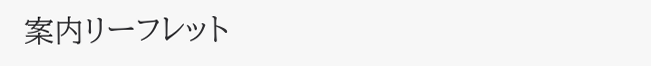案内リーフレット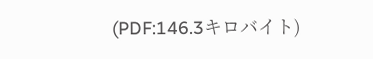(PDF:146.3キロバイト)